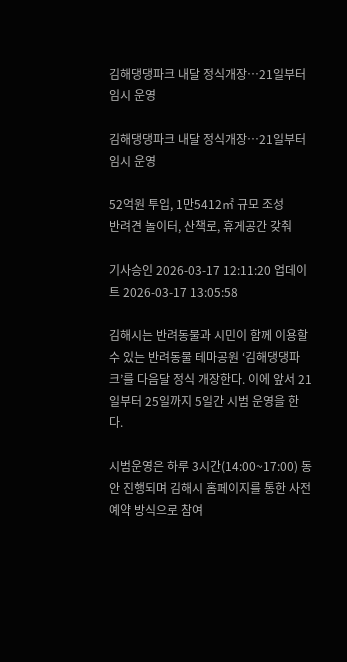김해댕댕파크 내달 정식개장…21일부터 임시 운영

김해댕댕파크 내달 정식개장…21일부터 임시 운영

52억원 투입, 1만5412㎡ 규모 조성
반려견 놀이터, 산책로, 휴게공간 갖춰

기사승인 2026-03-17 12:11:20 업데이트 2026-03-17 13:05:58

김해시는 반려동물과 시민이 함께 이용할 수 있는 반려동물 테마공원 ‘김해댕댕파크’를 다음달 정식 개장한다. 이에 앞서 21일부터 25일까지 5일간 시범 운영을 한다.

시범운영은 하루 3시간(14:00~17:00) 동안 진행되며 김해시 홈페이지를 통한 사전예약 방식으로 참여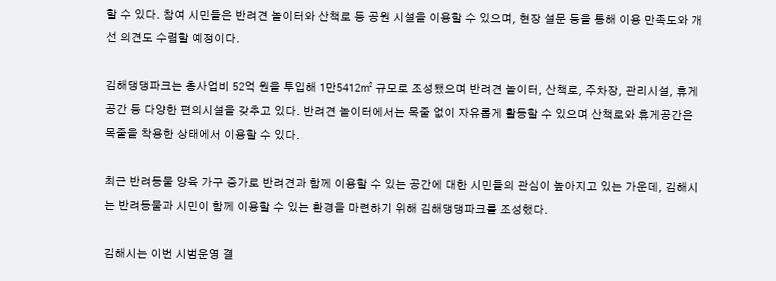할 수 있다. 참여 시민들은 반려견 놀이터와 산책로 등 공원 시설을 이용할 수 있으며, 현장 설문 등을 통해 이용 만족도와 개선 의견도 수렴할 예정이다.

김해댕댕파크는 총사업비 52억 원을 투입해 1만5412㎡ 규모로 조성됐으며 반려견 놀이터, 산책로, 주차장, 관리시설, 휴게공간 등 다양한 편의시설을 갖추고 있다. 반려견 놀이터에서는 목줄 없이 자유롭게 활동할 수 있으며 산책로와 휴게공간은 목줄을 착용한 상태에서 이용할 수 있다.

최근 반려동물 양육 가구 증가로 반려견과 함께 이용할 수 있는 공간에 대한 시민들의 관심이 높아지고 있는 가운데, 김해시는 반려동물과 시민이 함께 이용할 수 있는 환경을 마련하기 위해 김해댕댕파크를 조성했다.

김해시는 이번 시범운영 결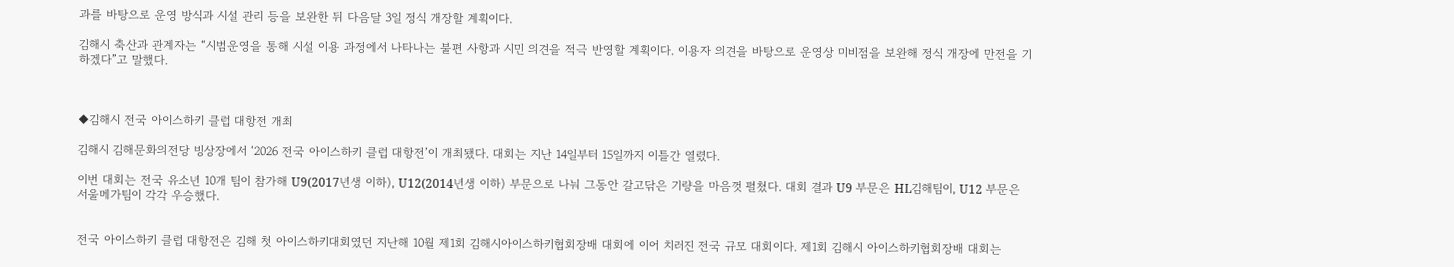과를 바탕으로 운영 방식과 시설 관리 등을 보완한 뒤 다음달 3일 정식 개장할 계획이다.

김해시 축산과 관계자는 “시범운영을 통해 시설 이용 과정에서 나타나는 불편 사항과 시민 의견을 적극 반영할 계획이다. 이용자 의견을 바탕으로 운영상 미비점을 보완해 정식 개장에 만전을 기하겠다”고 말했다.



◆김해시 전국 아이스하키 클럽 대항전 개최

김해시 김해문화의전당 빙상장에서 ‘2026 전국 아이스하키 클럽 대항전’이 개최됐다. 대회는 지난 14일부터 15일까지 이틀간 열렸다.

이번 대회는 전국 유소년 10개 팀이 참가해 U9(2017년생 이하), U12(2014년생 이하) 부문으로 나눠 그동안 갈고닦은 기량을 마음껏 펼쳤다. 대회 결과 U9 부문은 HL김해팀이, U12 부문은 서울메가팀이 각각 우승했다.


전국 아이스하키 클럽 대항전은 김해 첫 아이스하키대회였던 지난해 10월 제1회 김해시아이스하키협회장배 대회에 이어 치러진 전국 규모 대회이다. 제1회 김해시 아이스하키협회장배 대회는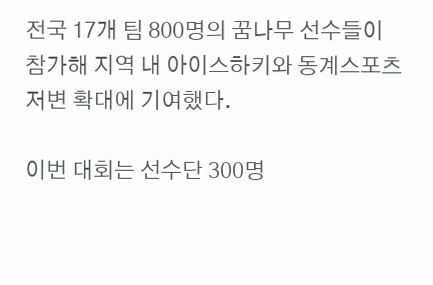전국 17개 팀 800명의 꿈나무 선수들이 참가해 지역 내 아이스하키와 동계스포츠 저변 확대에 기여했다.

이번 대회는 선수단 300명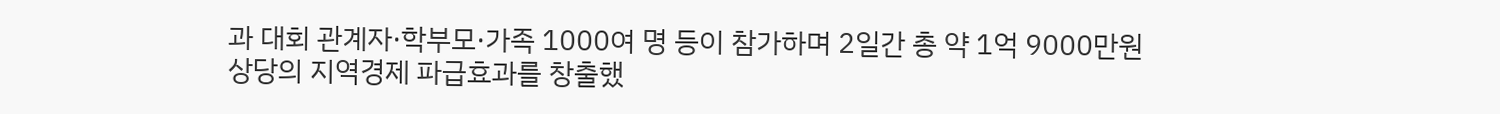과 대회 관계자·학부모·가족 1000여 명 등이 참가하며 2일간 총 약 1억 9000만원 상당의 지역경제 파급효과를 창출했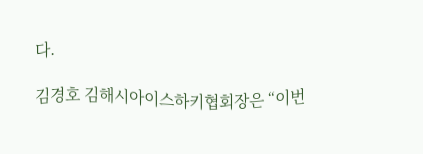다.

김경호 김해시아이스하키협회장은 “이번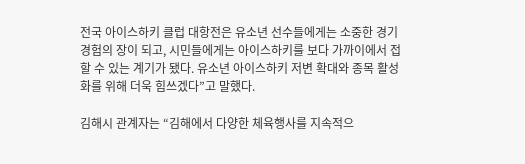전국 아이스하키 클럽 대항전은 유소년 선수들에게는 소중한 경기 경험의 장이 되고, 시민들에게는 아이스하키를 보다 가까이에서 접할 수 있는 계기가 됐다. 유소년 아이스하키 저변 확대와 종목 활성화를 위해 더욱 힘쓰겠다”고 말했다.

김해시 관계자는 “김해에서 다양한 체육행사를 지속적으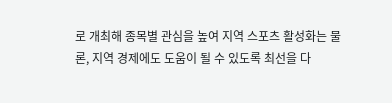로 개최해 종목별 관심을 높여 지역 스포츠 활성화는 물론, 지역 경제에도 도움이 될 수 있도록 최선을 다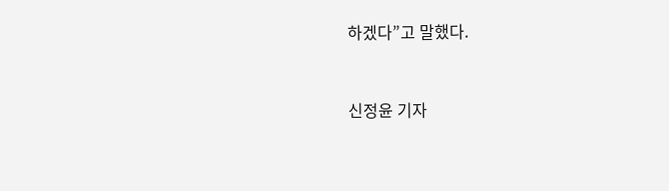하겠다”고 말했다.



신정윤 기자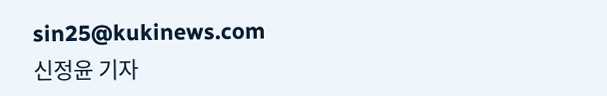sin25@kukinews.com
신정윤 기자